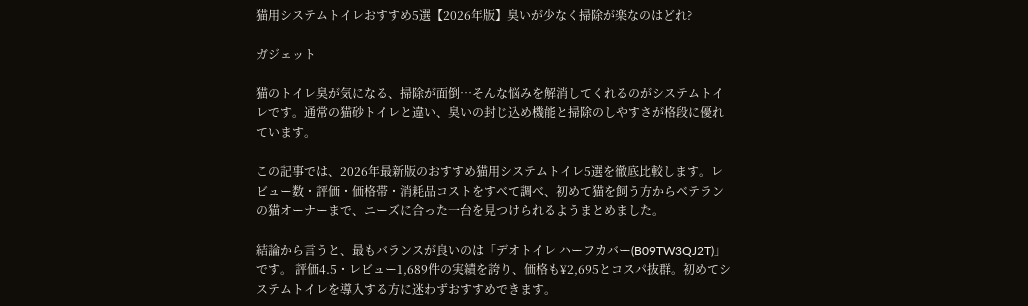猫用システムトイレおすすめ5選【2026年版】臭いが少なく掃除が楽なのはどれ?

ガジェット

猫のトイレ臭が気になる、掃除が面倒…そんな悩みを解消してくれるのがシステムトイレです。通常の猫砂トイレと違い、臭いの封じ込め機能と掃除のしやすさが格段に優れています。

この記事では、2026年最新版のおすすめ猫用システムトイレ5選を徹底比較します。レビュー数・評価・価格帯・消耗品コストをすべて調べ、初めて猫を飼う方からベテランの猫オーナーまで、ニーズに合った一台を見つけられるようまとめました。

結論から言うと、最もバランスが良いのは「デオトイレ ハーフカバー(B09TW3QJ2T)」です。 評価4.5・レビュー1,689件の実績を誇り、価格も¥2,695とコスパ抜群。初めてシステムトイレを導入する方に迷わずおすすめできます。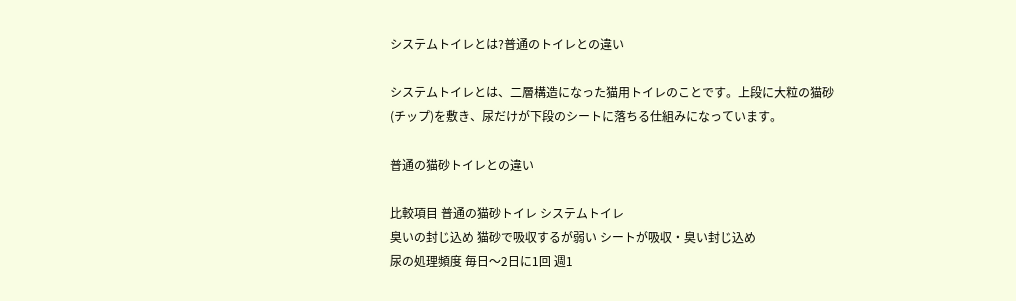システムトイレとは?普通のトイレとの違い

システムトイレとは、二層構造になった猫用トイレのことです。上段に大粒の猫砂(チップ)を敷き、尿だけが下段のシートに落ちる仕組みになっています。

普通の猫砂トイレとの違い

比較項目 普通の猫砂トイレ システムトイレ
臭いの封じ込め 猫砂で吸収するが弱い シートが吸収・臭い封じ込め
尿の処理頻度 毎日〜2日に1回 週1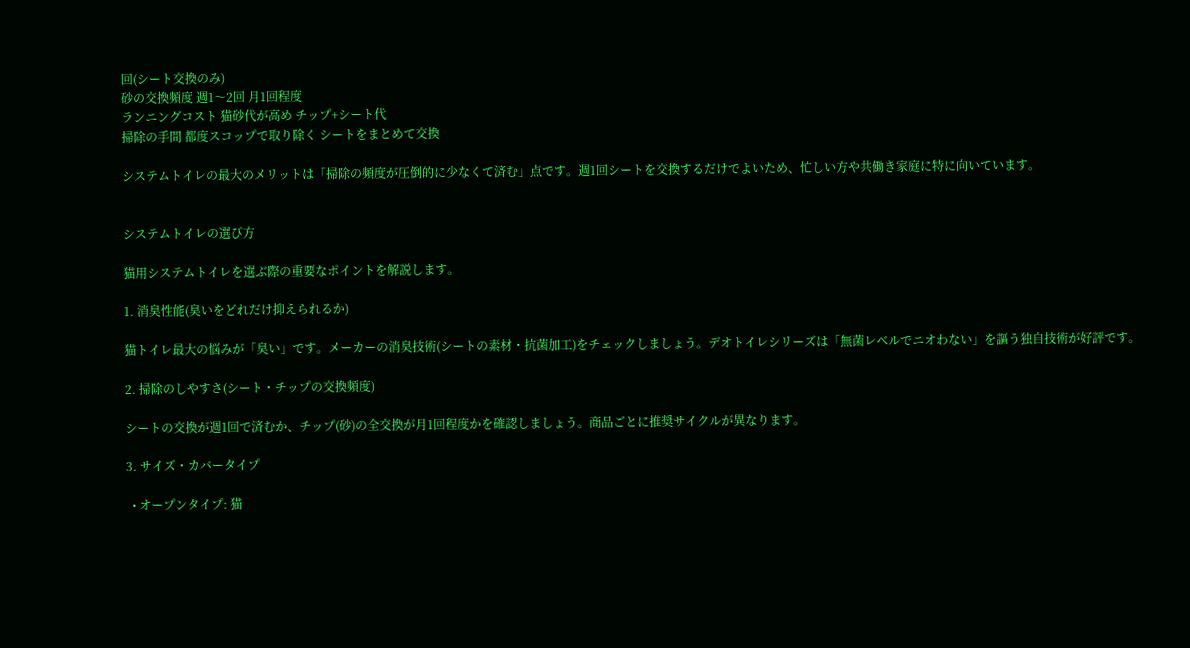回(シート交換のみ)
砂の交換頻度 週1〜2回 月1回程度
ランニングコスト 猫砂代が高め チップ+シート代
掃除の手間 都度スコップで取り除く シートをまとめて交換

システムトイレの最大のメリットは「掃除の頻度が圧倒的に少なくて済む」点です。週1回シートを交換するだけでよいため、忙しい方や共働き家庭に特に向いています。


システムトイレの選び方

猫用システムトイレを選ぶ際の重要なポイントを解説します。

1. 消臭性能(臭いをどれだけ抑えられるか)

猫トイレ最大の悩みが「臭い」です。メーカーの消臭技術(シートの素材・抗菌加工)をチェックしましょう。デオトイレシリーズは「無菌レベルでニオわない」を謳う独自技術が好評です。

2. 掃除のしやすさ(シート・チップの交換頻度)

シートの交換が週1回で済むか、チップ(砂)の全交換が月1回程度かを確認しましょう。商品ごとに推奨サイクルが異なります。

3. サイズ・カバータイプ

  • オープンタイプ: 猫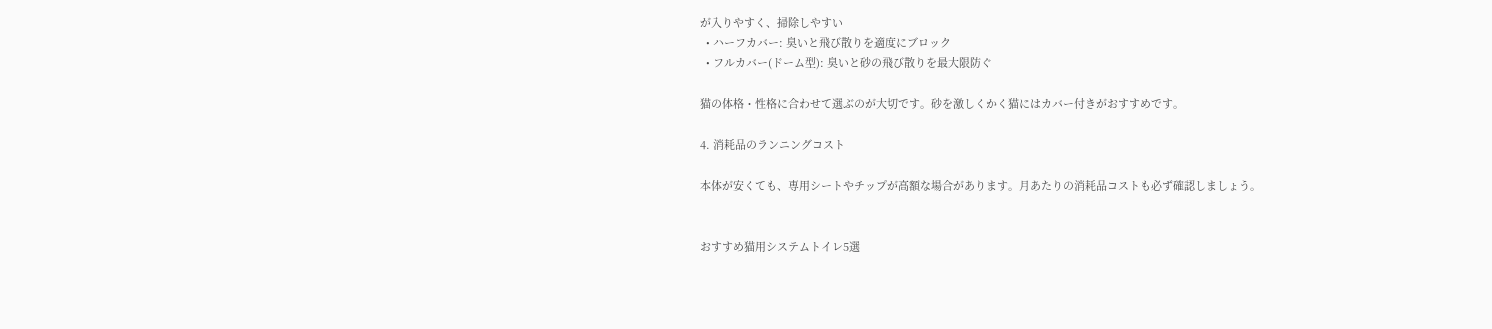が入りやすく、掃除しやすい
  • ハーフカバー: 臭いと飛び散りを適度にブロック
  • フルカバー(ドーム型): 臭いと砂の飛び散りを最大限防ぐ

猫の体格・性格に合わせて選ぶのが大切です。砂を激しくかく猫にはカバー付きがおすすめです。

4. 消耗品のランニングコスト

本体が安くても、専用シートやチップが高額な場合があります。月あたりの消耗品コストも必ず確認しましょう。


おすすめ猫用システムトイレ5選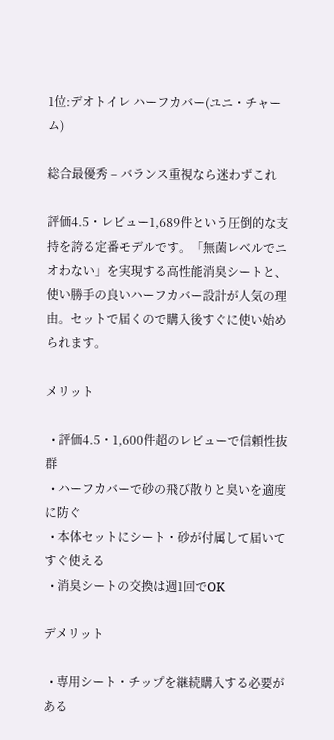1位:デオトイレ ハーフカバー(ユニ・チャーム)

総合最優秀 – バランス重視なら迷わずこれ

評価4.5・レビュー1,689件という圧倒的な支持を誇る定番モデルです。「無菌レベルでニオわない」を実現する高性能消臭シートと、使い勝手の良いハーフカバー設計が人気の理由。セットで届くので購入後すぐに使い始められます。

メリット

  • 評価4.5・1,600件超のレビューで信頼性抜群
  • ハーフカバーで砂の飛び散りと臭いを適度に防ぐ
  • 本体セットにシート・砂が付属して届いてすぐ使える
  • 消臭シートの交換は週1回でOK

デメリット

  • 専用シート・チップを継続購入する必要がある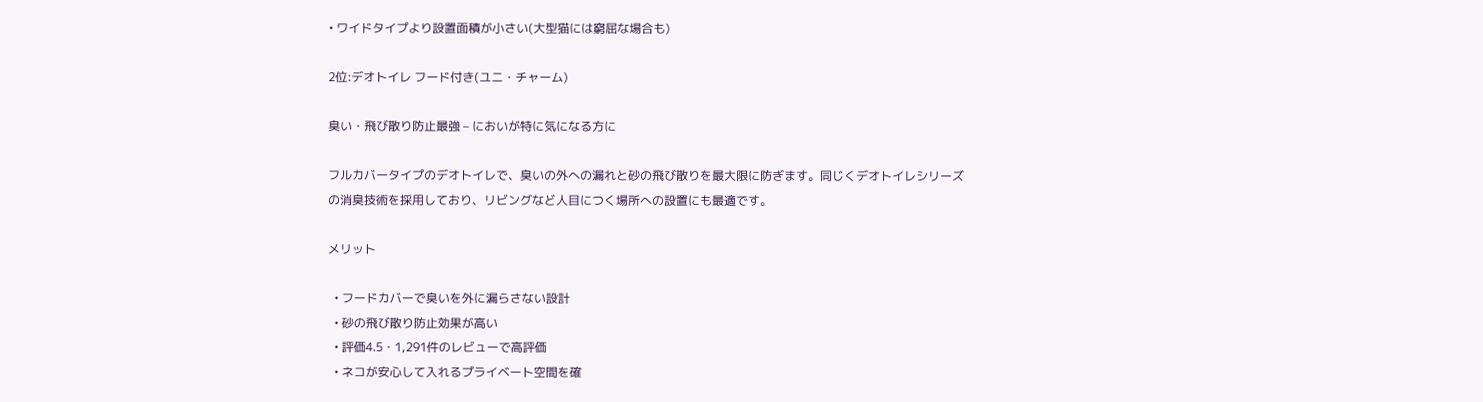• ワイドタイプより設置面積が小さい(大型猫には窮屈な場合も)

2位:デオトイレ フード付き(ユニ・チャーム)

臭い・飛び散り防止最強 – においが特に気になる方に

フルカバータイプのデオトイレで、臭いの外への漏れと砂の飛び散りを最大限に防ぎます。同じくデオトイレシリーズの消臭技術を採用しており、リビングなど人目につく場所への設置にも最適です。

メリット

  • フードカバーで臭いを外に漏らさない設計
  • 砂の飛び散り防止効果が高い
  • 評価4.5・1,291件のレビューで高評価
  • ネコが安心して入れるプライベート空間を確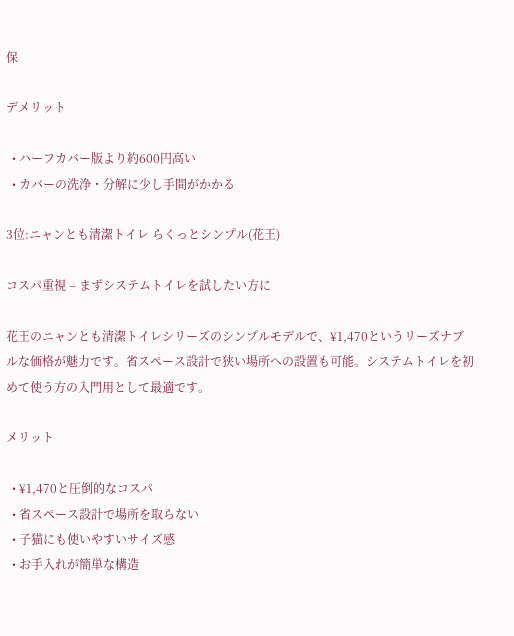保

デメリット

  • ハーフカバー版より約600円高い
  • カバーの洗浄・分解に少し手間がかかる

3位:ニャンとも清潔トイレ らくっとシンプル(花王)

コスパ重視 – まずシステムトイレを試したい方に

花王のニャンとも清潔トイレシリーズのシンプルモデルで、¥1,470というリーズナブルな価格が魅力です。省スペース設計で狭い場所への設置も可能。システムトイレを初めて使う方の入門用として最適です。

メリット

  • ¥1,470と圧倒的なコスパ
  • 省スペース設計で場所を取らない
  • 子猫にも使いやすいサイズ感
  • お手入れが簡単な構造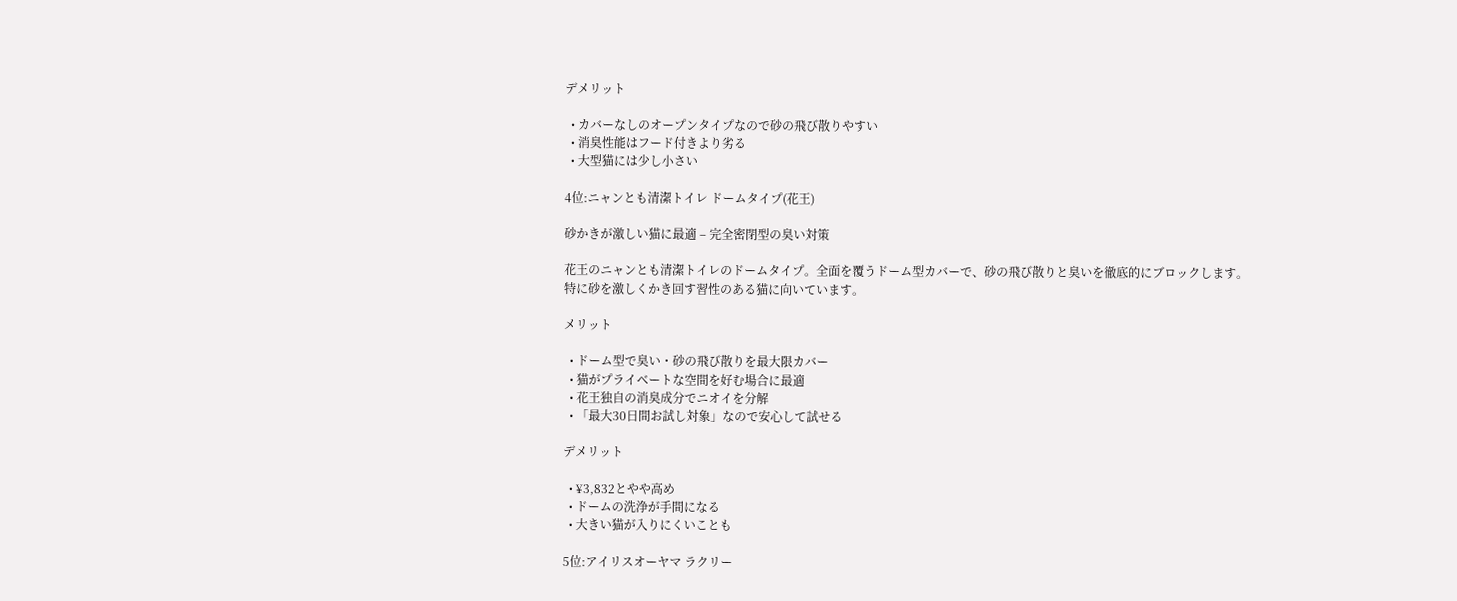デメリット

  • カバーなしのオープンタイプなので砂の飛び散りやすい
  • 消臭性能はフード付きより劣る
  • 大型猫には少し小さい

4位:ニャンとも清潔トイレ ドームタイプ(花王)

砂かきが激しい猫に最適 – 完全密閉型の臭い対策

花王のニャンとも清潔トイレのドームタイプ。全面を覆うドーム型カバーで、砂の飛び散りと臭いを徹底的にブロックします。特に砂を激しくかき回す習性のある猫に向いています。

メリット

  • ドーム型で臭い・砂の飛び散りを最大限カバー
  • 猫がプライベートな空間を好む場合に最適
  • 花王独自の消臭成分でニオイを分解
  • 「最大30日間お試し対象」なので安心して試せる

デメリット

  • ¥3,832とやや高め
  • ドームの洗浄が手間になる
  • 大きい猫が入りにくいことも

5位:アイリスオーヤマ ラクリー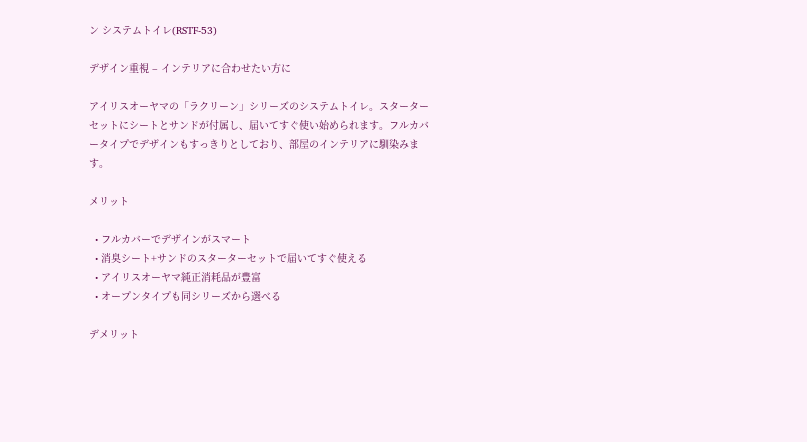ン システムトイレ(RSTF-53)

デザイン重視 – インテリアに合わせたい方に

アイリスオーヤマの「ラクリーン」シリーズのシステムトイレ。スターターセットにシートとサンドが付属し、届いてすぐ使い始められます。フルカバータイプでデザインもすっきりとしており、部屋のインテリアに馴染みます。

メリット

  • フルカバーでデザインがスマート
  • 消臭シート+サンドのスターターセットで届いてすぐ使える
  • アイリスオーヤマ純正消耗品が豊富
  • オープンタイプも同シリーズから選べる

デメリット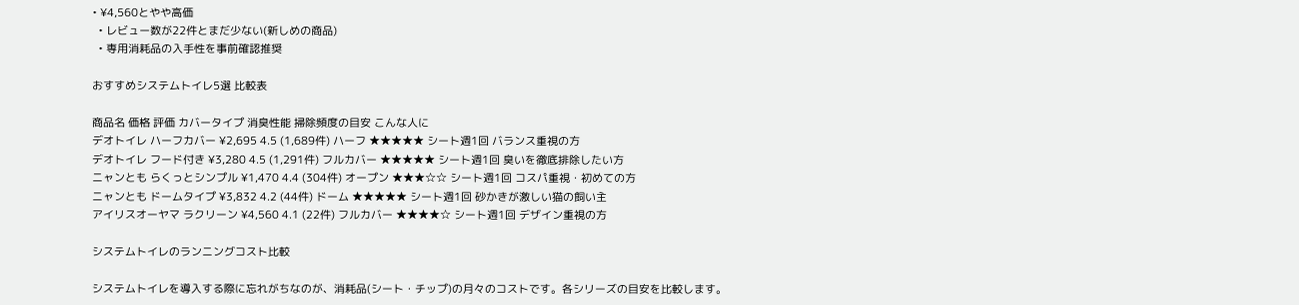• ¥4,560とやや高価
  • レビュー数が22件とまだ少ない(新しめの商品)
  • 専用消耗品の入手性を事前確認推奨

おすすめシステムトイレ5選 比較表

商品名 価格 評価 カバータイプ 消臭性能 掃除頻度の目安 こんな人に
デオトイレ ハーフカバー ¥2,695 4.5 (1,689件) ハーフ ★★★★★ シート週1回 バランス重視の方
デオトイレ フード付き ¥3,280 4.5 (1,291件) フルカバー ★★★★★ シート週1回 臭いを徹底排除したい方
ニャンとも らくっとシンプル ¥1,470 4.4 (304件) オープン ★★★☆☆ シート週1回 コスパ重視・初めての方
ニャンとも ドームタイプ ¥3,832 4.2 (44件) ドーム ★★★★★ シート週1回 砂かきが激しい猫の飼い主
アイリスオーヤマ ラクリーン ¥4,560 4.1 (22件) フルカバー ★★★★☆ シート週1回 デザイン重視の方

システムトイレのランニングコスト比較

システムトイレを導入する際に忘れがちなのが、消耗品(シート・チップ)の月々のコストです。各シリーズの目安を比較します。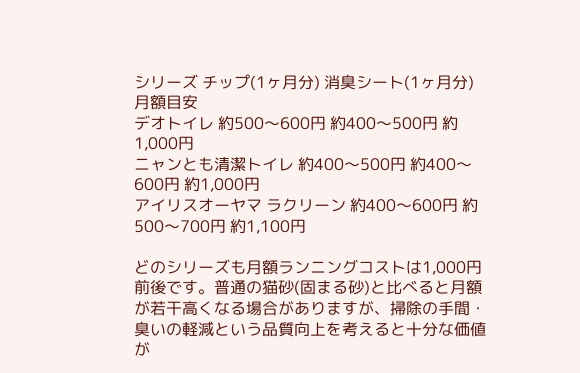シリーズ チップ(1ヶ月分) 消臭シート(1ヶ月分) 月額目安
デオトイレ 約500〜600円 約400〜500円 約1,000円
ニャンとも清潔トイレ 約400〜500円 約400〜600円 約1,000円
アイリスオーヤマ ラクリーン 約400〜600円 約500〜700円 約1,100円

どのシリーズも月額ランニングコストは1,000円前後です。普通の猫砂(固まる砂)と比べると月額が若干高くなる場合がありますが、掃除の手間・臭いの軽減という品質向上を考えると十分な価値が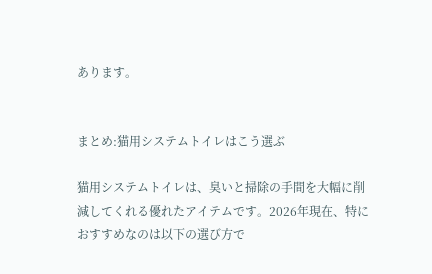あります。


まとめ:猫用システムトイレはこう選ぶ

猫用システムトイレは、臭いと掃除の手間を大幅に削減してくれる優れたアイテムです。2026年現在、特におすすめなのは以下の選び方で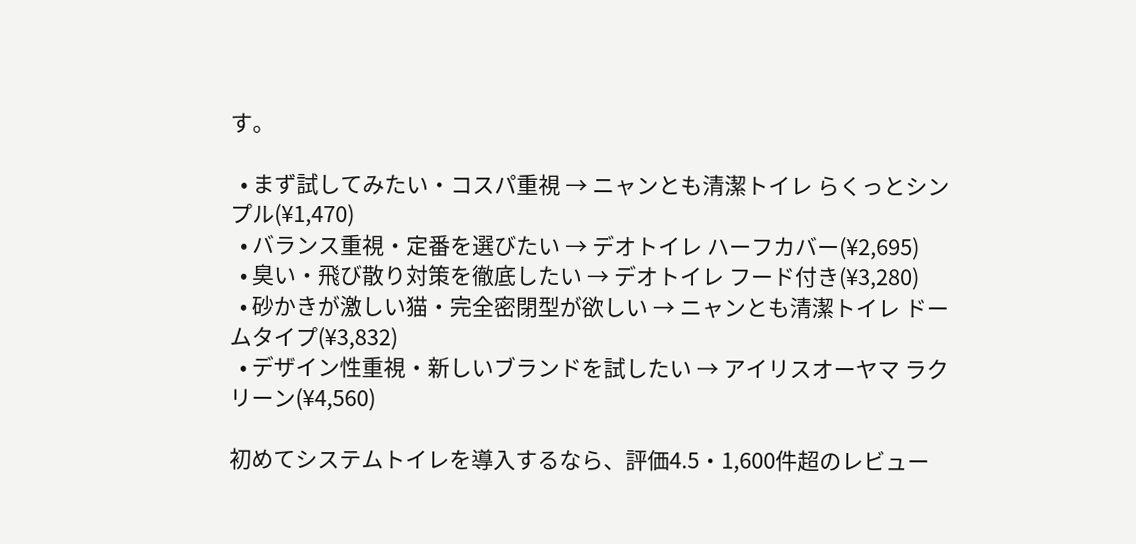す。

  • まず試してみたい・コスパ重視 → ニャンとも清潔トイレ らくっとシンプル(¥1,470)
  • バランス重視・定番を選びたい → デオトイレ ハーフカバー(¥2,695)
  • 臭い・飛び散り対策を徹底したい → デオトイレ フード付き(¥3,280)
  • 砂かきが激しい猫・完全密閉型が欲しい → ニャンとも清潔トイレ ドームタイプ(¥3,832)
  • デザイン性重視・新しいブランドを試したい → アイリスオーヤマ ラクリーン(¥4,560)

初めてシステムトイレを導入するなら、評価4.5・1,600件超のレビュー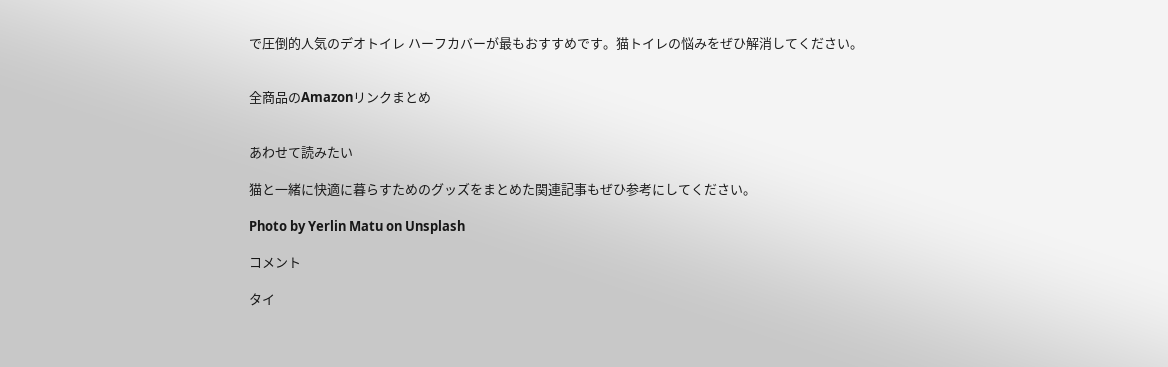で圧倒的人気のデオトイレ ハーフカバーが最もおすすめです。猫トイレの悩みをぜひ解消してください。


全商品のAmazonリンクまとめ


あわせて読みたい

猫と一緒に快適に暮らすためのグッズをまとめた関連記事もぜひ参考にしてください。

Photo by Yerlin Matu on Unsplash

コメント

タイ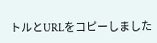トルとURLをコピーしました